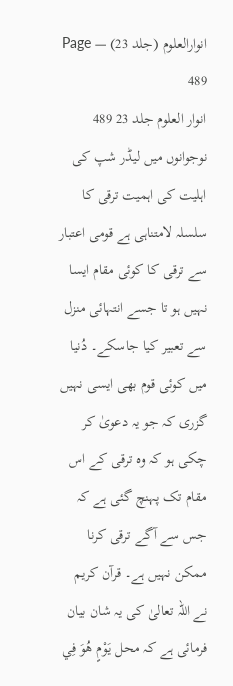انوارالعلوم (جلد 23) — Page 489
انوار العلوم جلد 23 489 نوجوانوں میں لیڈر شپ کی اہلیت کی اہمیت ترقی کا سلسلہ لامتناہی ہے قومی اعتبار سے ترقی کا کوئی مقام ایسا نہیں ہو تا جسے انتہائی منزل سے تعبیر کیا جاسکے۔ دُنیا میں کوئی قوم بھی ایسی نہیں گزری کہ جو یہ دعویٰ کر چکی ہو کہ وہ ترقی کے اس مقام تک پہنچ گئی ہے کہ جس سے آگے ترقی کرنا ممکن نہیں ہے۔ قرآن کریم نے اللہ تعالیٰ کی یہ شان بیان فرمائی ہے کہ محل يَوْمٍ هُوَ فِي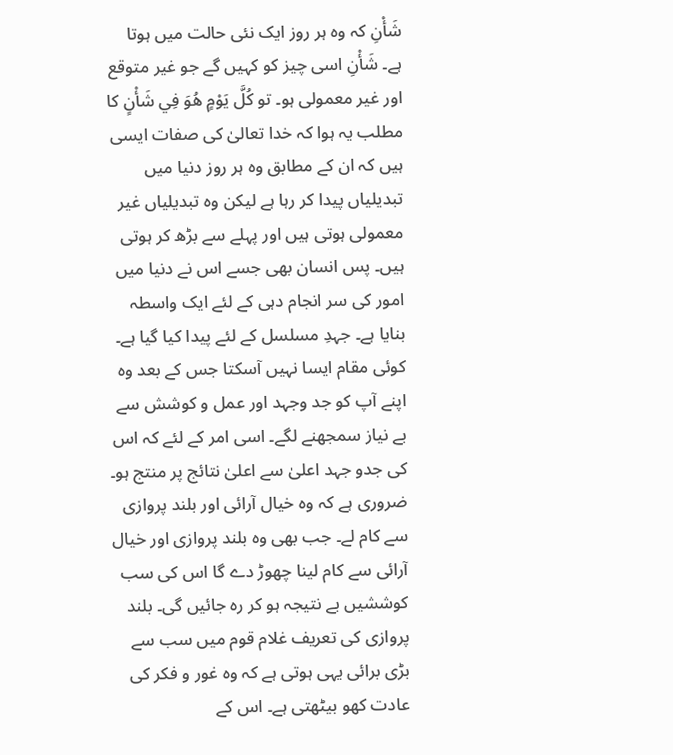شَأْنِ کہ وہ ہر روز ایک نئی حالت میں ہوتا ہے۔ شَأْنِ اسی چیز کو کہیں گے جو غیر متوقع اور غیر معمولی ہو۔ تو كُلَّ يَوْمٍ هُوَ فِي شَأْنٍ کا مطلب یہ ہوا کہ خدا تعالیٰ کی صفات ایسی ہیں کہ ان کے مطابق وہ ہر روز دنیا میں تبدیلیاں پیدا کر رہا ہے لیکن وہ تبدیلیاں غیر معمولی ہوتی ہیں اور پہلے سے بڑھ کر ہوتی ہیں۔ پس انسان بھی جسے اس نے دنیا میں امور کی سر انجام دہی کے لئے ایک واسطہ بنایا ہے۔ جہدِ مسلسل کے لئے پیدا کیا گیا ہے۔ کوئی مقام ایسا نہیں آسکتا جس کے بعد وہ اپنے آپ کو جد وجہد اور عمل و کوشش سے بے نیاز سمجھنے لگے۔ اسی امر کے لئے کہ اس کی جدو جہد اعلیٰ سے اعلیٰ نتائج پر منتج ہو۔ ضروری ہے کہ وہ خیال آرائی اور بلند پروازی سے کام لے۔ جب بھی وہ بلند پروازی اور خیال آرائی سے کام لینا چھوڑ دے گا اس کی سب کوششیں بے نتیجہ ہو کر رہ جائیں گی۔ بلند پروازی کی تعریف غلام قوم میں سب سے بڑی برائی یہی ہوتی ہے کہ وہ غور و فکر کی عادت کھو بیٹھتی ہے۔ اس کے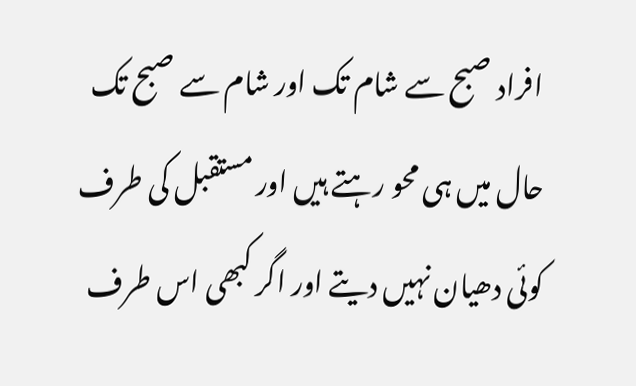افراد صبح سے شام تک اور شام سے صبح تک حال میں ہی محو رہتے ہیں اور مستقبل کی طرف کوئی دھیان نہیں دیتے اور اگر کبھی اس طرف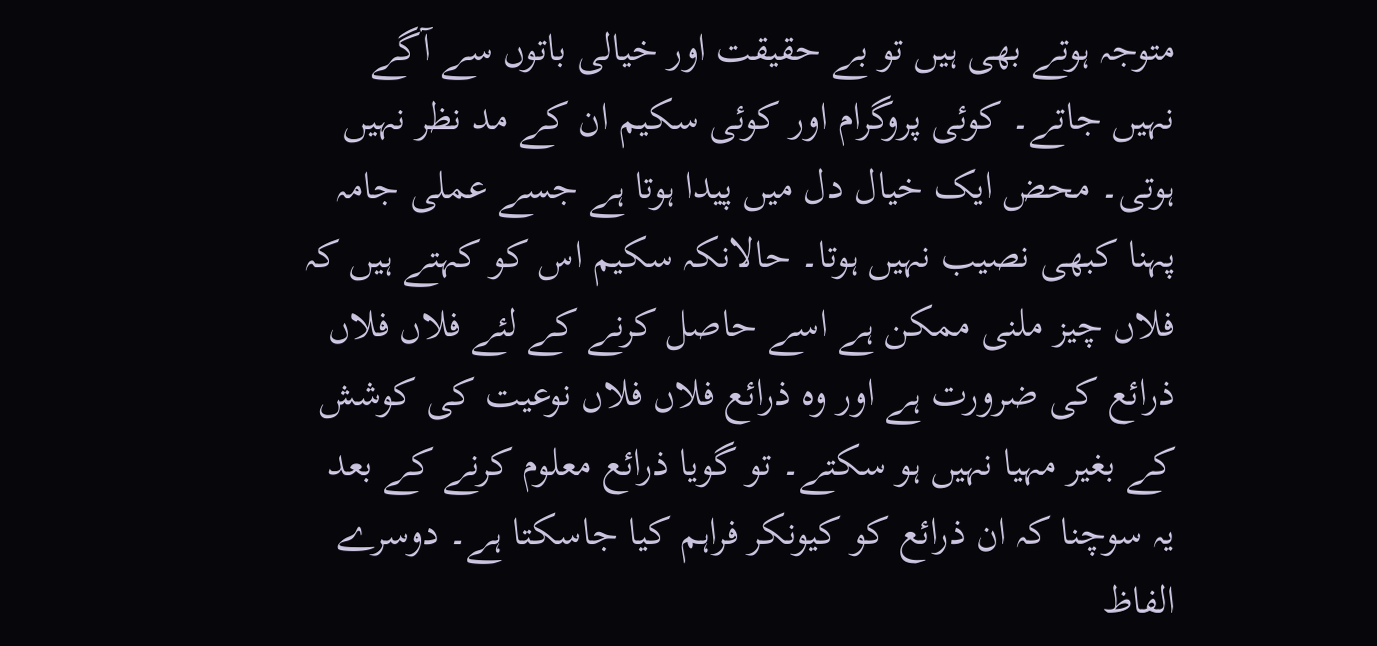متوجہ ہوتے بھی ہیں تو بے حقیقت اور خیالی باتوں سے آگے نہیں جاتے۔ کوئی پروگرام اور کوئی سکیم ان کے مد نظر نہیں ہوتی۔ محض ایک خیال دل میں پیدا ہوتا ہے جسے عملی جامہ پہنا کبھی نصیب نہیں ہوتا۔ حالانکہ سکیم اس کو کہتے ہیں کہ فلاں چیز ملنی ممکن ہے اسے حاصل کرنے کے لئے فلاں فلاں ذرائع کی ضرورت ہے اور وہ ذرائع فلاں فلاں نوعیت کی کوشش کے بغیر مہیا نہیں ہو سکتے۔ تو گویا ذرائع معلوم کرنے کے بعد یہ سوچنا کہ ان ذرائع کو کیونکر فراہم کیا جاسکتا ہے۔ دوسرے الفاظ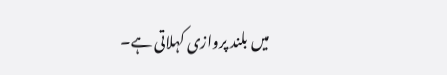میں بلند پروازی کہلاتی ہے۔